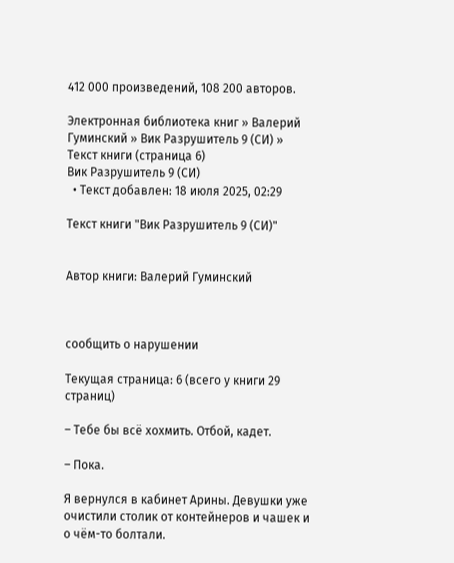412 000 произведений, 108 200 авторов.

Электронная библиотека книг » Валерий Гуминский » Вик Разрушитель 9 (СИ) » Текст книги (страница 6)
Вик Разрушитель 9 (СИ)
  • Текст добавлен: 18 июля 2025, 02:29

Текст книги "Вик Разрушитель 9 (СИ)"


Автор книги: Валерий Гуминский



сообщить о нарушении

Текущая страница: 6 (всего у книги 29 страниц)

– Тебе бы всё хохмить. Отбой, кадет.

– Пока.

Я вернулся в кабинет Арины. Девушки уже очистили столик от контейнеров и чашек и о чём-то болтали.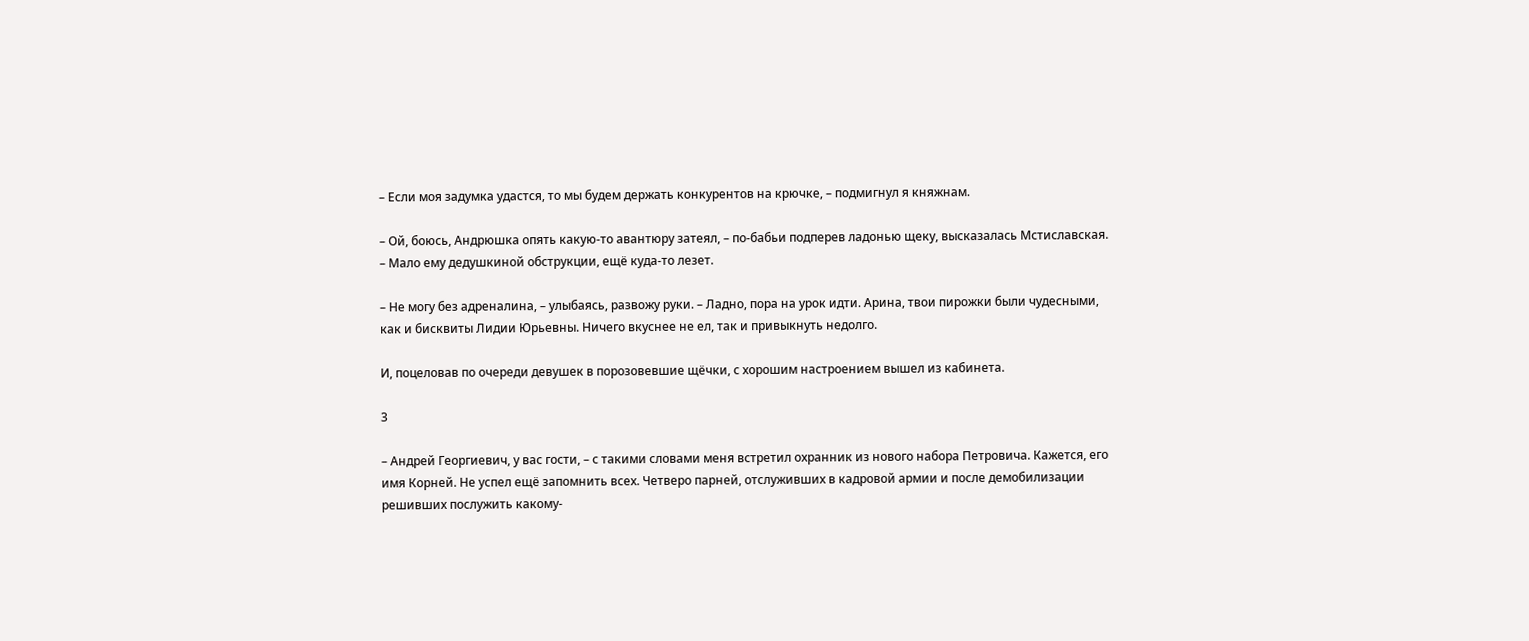– Если моя задумка удастся, то мы будем держать конкурентов на крючке, – подмигнул я княжнам.

– Ой, боюсь, Андрюшка опять какую-то авантюру затеял, – по-бабьи подперев ладонью щеку, высказалась Мстиславская. – Мало ему дедушкиной обструкции, ещё куда-то лезет.

– Не могу без адреналина, – улыбаясь, развожу руки. – Ладно, пора на урок идти. Арина, твои пирожки были чудесными, как и бисквиты Лидии Юрьевны. Ничего вкуснее не ел, так и привыкнуть недолго.

И, поцеловав по очереди девушек в порозовевшие щёчки, с хорошим настроением вышел из кабинета.

3

– Андрей Георгиевич, у вас гости, – с такими словами меня встретил охранник из нового набора Петровича. Кажется, его имя Корней. Не успел ещё запомнить всех. Четверо парней, отслуживших в кадровой армии и после демобилизации решивших послужить какому-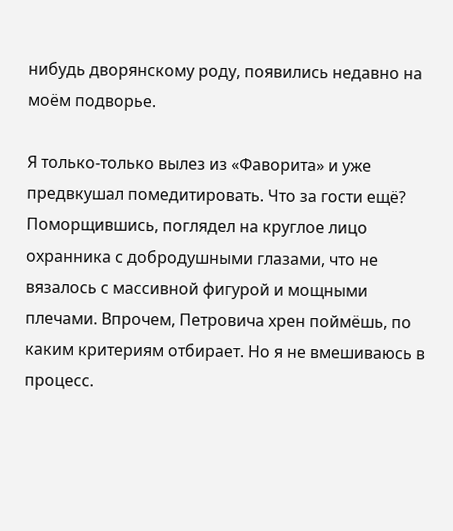нибудь дворянскому роду, появились недавно на моём подворье.

Я только-только вылез из «Фаворита» и уже предвкушал помедитировать. Что за гости ещё? Поморщившись, поглядел на круглое лицо охранника с добродушными глазами, что не вязалось с массивной фигурой и мощными плечами. Впрочем, Петровича хрен поймёшь, по каким критериям отбирает. Но я не вмешиваюсь в процесс.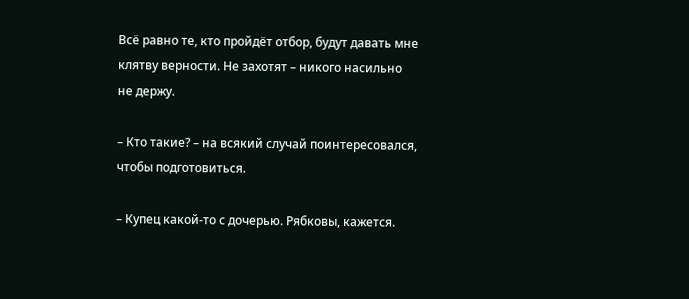Всё равно те, кто пройдёт отбор, будут давать мне клятву верности. Не захотят – никого насильно не держу.

– Кто такие? – на всякий случай поинтересовался, чтобы подготовиться.

– Купец какой-то с дочерью. Рябковы, кажется.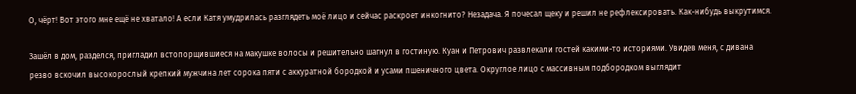О, чёрт! Вот этого мне ещё не хватало! А если Катя умудрилась разглядеть моё лицо и сейчас раскроет инкогнито? Незадача. Я почесал щеку и решил не рефлексировать. Как-нибудь выкрутимся.

Зашёл в дом, разделся, пригладил встопорщившиеся на макушке волосы и решительно шагнул в гостиную. Куан и Петрович развлекали гостей какими-то историями. Увидев меня, с дивана резво вскочил высокорослый крепкий мужчина лет сорока пяти с аккуратной бородкой и усами пшеничного цвета. Округлое лицо с массивным подбородком выглядит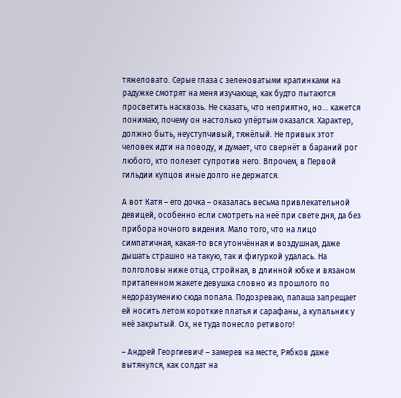тяжеловато. Серые глаза с зеленоватыми крапинками на радужке смотрят на меня изучающе, как будто пытаются просветить насквозь. Не сказать, что неприятно, но… кажется понимаю, почему он настолько упёртым оказался. Характер, должно быть, неуступчивый, тяжёлый. Не привык этот человек идти на поводу, и думает, что свернёт в бараний рог любого, кто полезет супротив него. Впрочем, в Первой гильдии купцов иные долго не держатся.

А вот Катя – его дочка – оказалась весьма привлекательной девицей, особенно если смотреть на неё при свете дня, да без прибора ночного видения. Мало того, что на лицо симпатичная, какая-то вся утончённая и воздушная, даже дышать страшно на такую, так и фигуркой удалась. На полголовы ниже отца, стройная, в длинной юбке и вязаном приталенном жакете девушка словно из прошлого по недоразумению сюда попала. Подозреваю, папаша запрещает ей носить летом короткие платья и сарафаны, а купальник у неё закрытый. Ох, не туда понесло ретивого!

– Андрей Георгиевич! – замерев на месте, Рябков даже вытянулся, как солдат на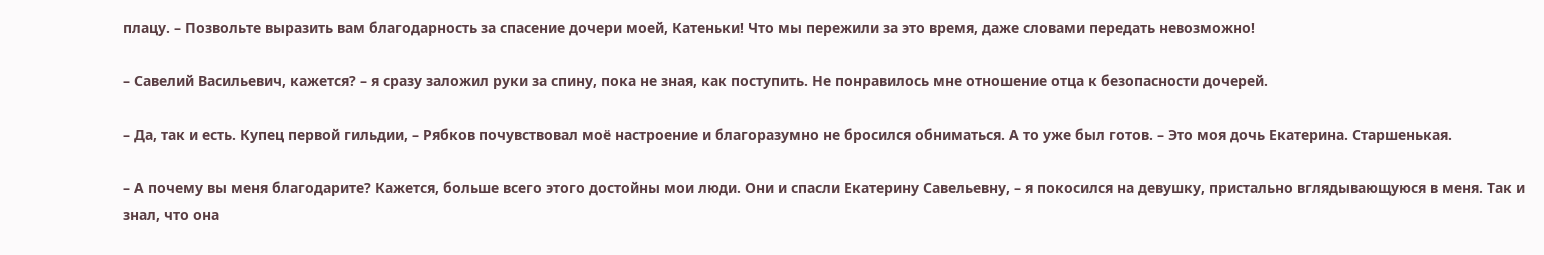плацу. – Позвольте выразить вам благодарность за спасение дочери моей, Катеньки! Что мы пережили за это время, даже словами передать невозможно!

– Савелий Васильевич, кажется? – я сразу заложил руки за спину, пока не зная, как поступить. Не понравилось мне отношение отца к безопасности дочерей.

– Да, так и есть. Купец первой гильдии, – Рябков почувствовал моё настроение и благоразумно не бросился обниматься. А то уже был готов. – Это моя дочь Екатерина. Старшенькая.

– А почему вы меня благодарите? Кажется, больше всего этого достойны мои люди. Они и спасли Екатерину Савельевну, – я покосился на девушку, пристально вглядывающуюся в меня. Так и знал, что она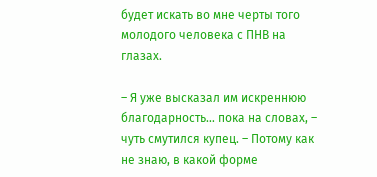будет искать во мне черты того молодого человека с ПНВ на глазах.

– Я уже высказал им искреннюю благодарность… пока на словах, – чуть смутился купец. – Потому как не знаю, в какой форме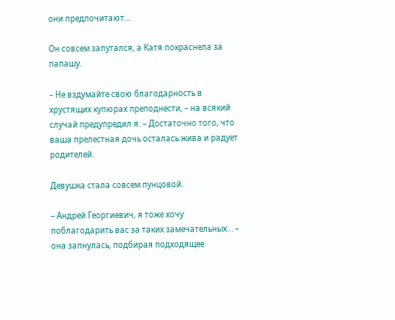они предпочитают…

Он совсем запутался, а Катя покраснела за папашу.

– Не вздумайте свою благодарность в хрустящих купюрах преподнести, – на всякий случай предупредил я. – Достаточно того, что ваша прелестная дочь осталась жива и радует родителей.

Девушка стала совсем пунцовой.

– Андрей Георгиевич, я тоже хочу поблагодарить вас за таких замечательных… – она запнулась, подбирая подходящее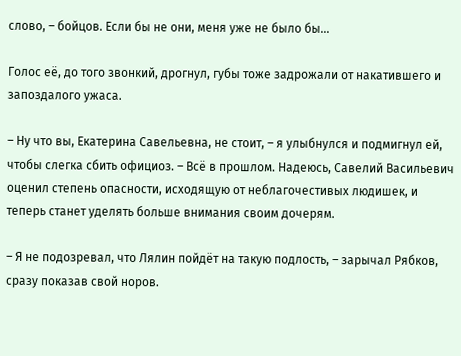слово, – бойцов. Если бы не они, меня уже не было бы…

Голос её, до того звонкий, дрогнул, губы тоже задрожали от накатившего и запоздалого ужаса.

– Ну что вы, Екатерина Савельевна, не стоит, – я улыбнулся и подмигнул ей, чтобы слегка сбить официоз. – Всё в прошлом. Надеюсь, Савелий Васильевич оценил степень опасности, исходящую от неблагочестивых людишек, и теперь станет уделять больше внимания своим дочерям.

– Я не подозревал, что Лялин пойдёт на такую подлость, – зарычал Рябков, сразу показав свой норов.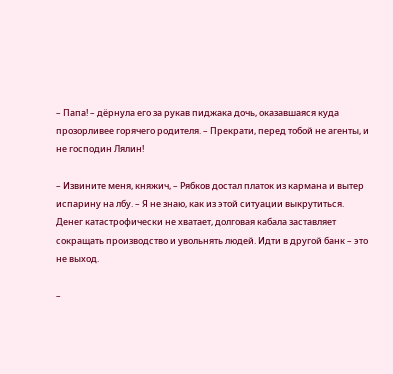– Папа! – дёрнула его за рукав пиджака дочь, оказавшаяся куда прозорливее горячего родителя. – Прекрати, перед тобой не агенты, и не господин Лялин!

– Извините меня, княжич, – Рябков достал платок из кармана и вытер испарину на лбу. – Я не знаю, как из этой ситуации выкрутиться. Денег катастрофически не хватает, долговая кабала заставляет сокращать производство и увольнять людей. Идти в другой банк – это не выход.

–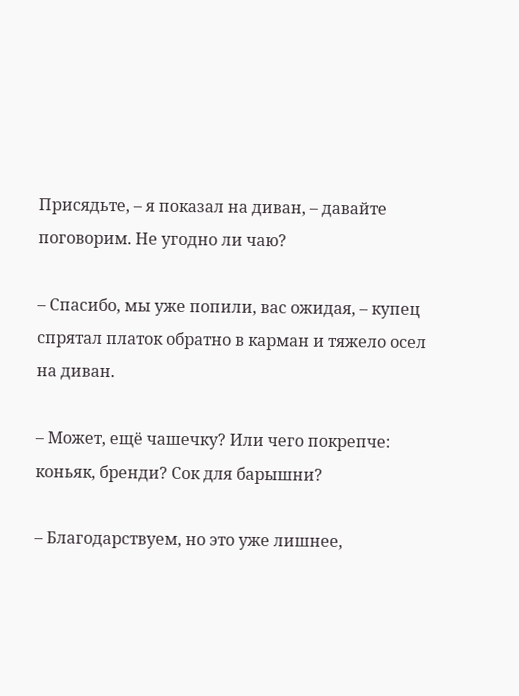Присядьте, – я показал на диван, – давайте поговорим. Не угодно ли чаю?

– Спасибо, мы уже попили, вас ожидая, – купец спрятал платок обратно в карман и тяжело осел на диван.

– Может, ещё чашечку? Или чего покрепче: коньяк, бренди? Сок для барышни?

– Благодарствуем, но это уже лишнее,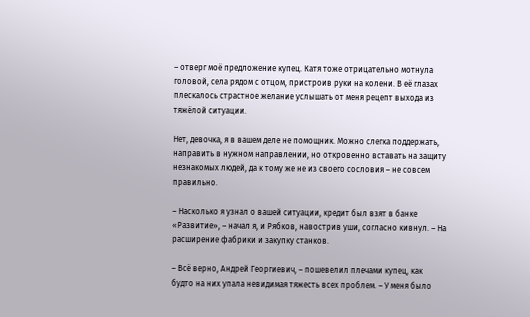– отверг моё предложение купец. Катя тоже отрицательно мотнула головой, села рядом с отцом, пристроив руки на колени. В её глазах плескалось страстное желание услышать от меня рецепт выхода из тяжёлой ситуации.

Нет, девочка, я в вашем деле не помощник. Можно слегка поддержать, направить в нужном направлении, но откровенно вставать на защиту незнакомых людей, да к тому же не из своего сословия – не совсем правильно.

– Насколько я узнал о вашей ситуации, кредит был взят в банке «Развитие», – начал я, и Рябков, навострив уши, согласно кивнул. – На расширение фабрики и закупку станков.

– Всё верно, Андрей Георгиевич, – пошевелил плечами купец, как будто на них упала невидимая тяжесть всех проблем. – У меня было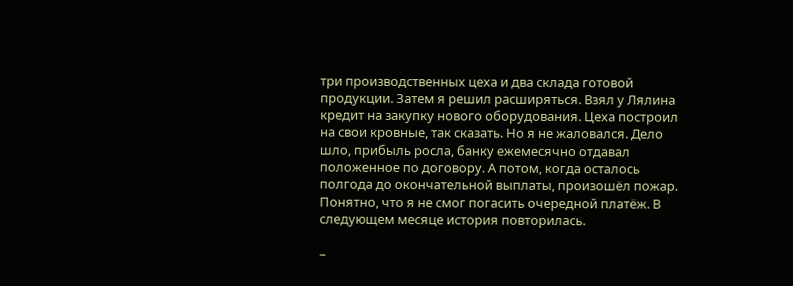три производственных цеха и два склада готовой продукции. Затем я решил расширяться. Взял у Лялина кредит на закупку нового оборудования. Цеха построил на свои кровные, так сказать. Но я не жаловался. Дело шло, прибыль росла, банку ежемесячно отдавал положенное по договору. А потом, когда осталось полгода до окончательной выплаты, произошёл пожар. Понятно, что я не смог погасить очередной платёж. В следующем месяце история повторилась.

–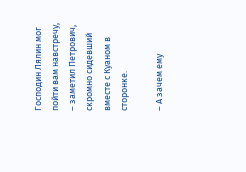Господин Лялин мог пойти вам навстречу, – заметил Петрович, скромно сидевший вместе с Куаном в сторонке.

– А зачем ему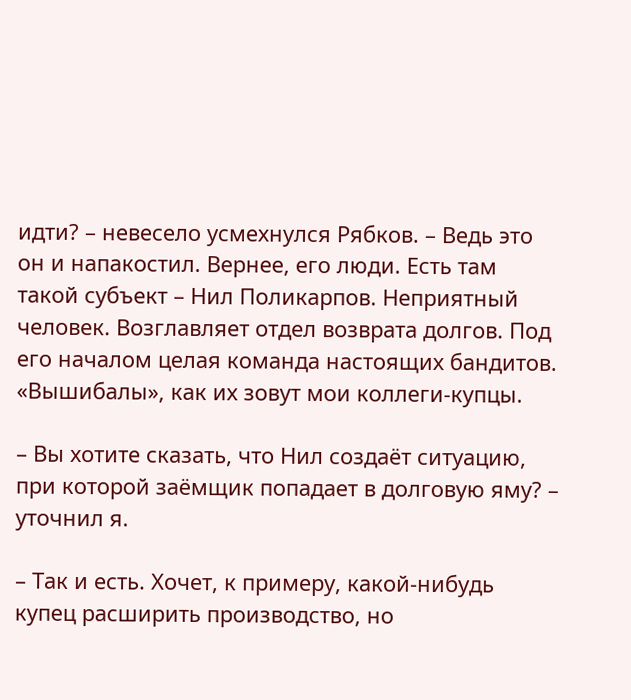идти? – невесело усмехнулся Рябков. – Ведь это он и напакостил. Вернее, его люди. Есть там такой субъект – Нил Поликарпов. Неприятный человек. Возглавляет отдел возврата долгов. Под его началом целая команда настоящих бандитов. «Вышибалы», как их зовут мои коллеги-купцы.

– Вы хотите сказать, что Нил создаёт ситуацию, при которой заёмщик попадает в долговую яму? – уточнил я.

– Так и есть. Хочет, к примеру, какой-нибудь купец расширить производство, но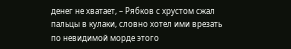денег не хватает, – Рябков с хрустом сжал пальцы в кулаки, словно хотел ими врезать по невидимой морде этого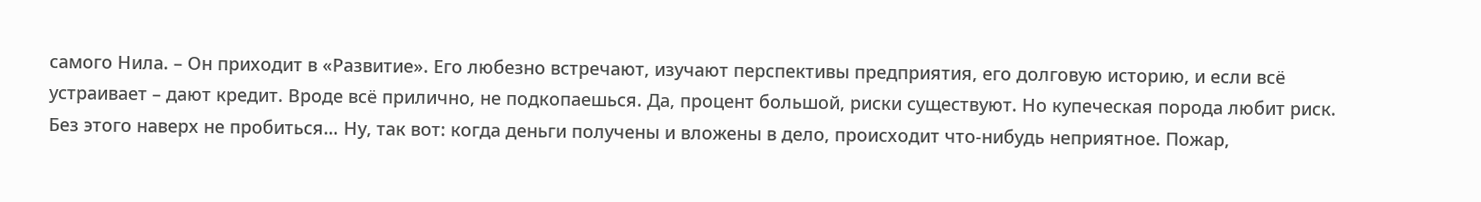самого Нила. – Он приходит в «Развитие». Его любезно встречают, изучают перспективы предприятия, его долговую историю, и если всё устраивает – дают кредит. Вроде всё прилично, не подкопаешься. Да, процент большой, риски существуют. Но купеческая порода любит риск. Без этого наверх не пробиться… Ну, так вот: когда деньги получены и вложены в дело, происходит что-нибудь неприятное. Пожар,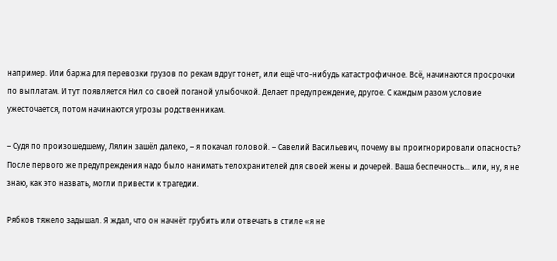например. Или баржа для перевозки грузов по рекам вдруг тонет, или ещё что-нибудь катастрофичное. Всё, начинаются просрочки по выплатам. И тут появляется Нил со своей поганой улыбочкой. Делает предупреждение, другое. С каждым разом условие ужесточается, потом начинаются угрозы родственникам.

– Судя по произошедшему, Лялин зашёл далеко, – я покачал головой. – Савелий Васильевич, почему вы проигнорировали опасность? После первого же предупреждения надо было нанимать телохранителей для своей жены и дочерей. Ваша беспечность… или, ну, я не знаю, как это назвать, могли привести к трагедии.

Рябков тяжело задышал. Я ждал, что он начнёт грубить или отвечать в стиле «я не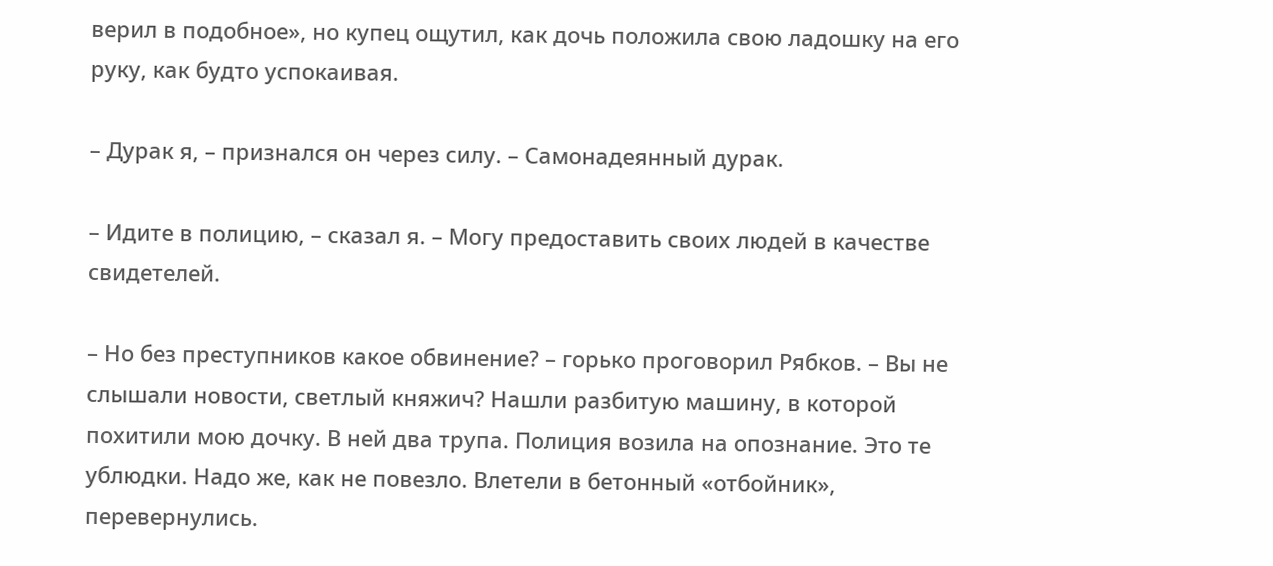верил в подобное», но купец ощутил, как дочь положила свою ладошку на его руку, как будто успокаивая.

– Дурак я, – признался он через силу. – Самонадеянный дурак.

– Идите в полицию, – сказал я. – Могу предоставить своих людей в качестве свидетелей.

– Но без преступников какое обвинение? – горько проговорил Рябков. – Вы не слышали новости, светлый княжич? Нашли разбитую машину, в которой похитили мою дочку. В ней два трупа. Полиция возила на опознание. Это те ублюдки. Надо же, как не повезло. Влетели в бетонный «отбойник», перевернулись.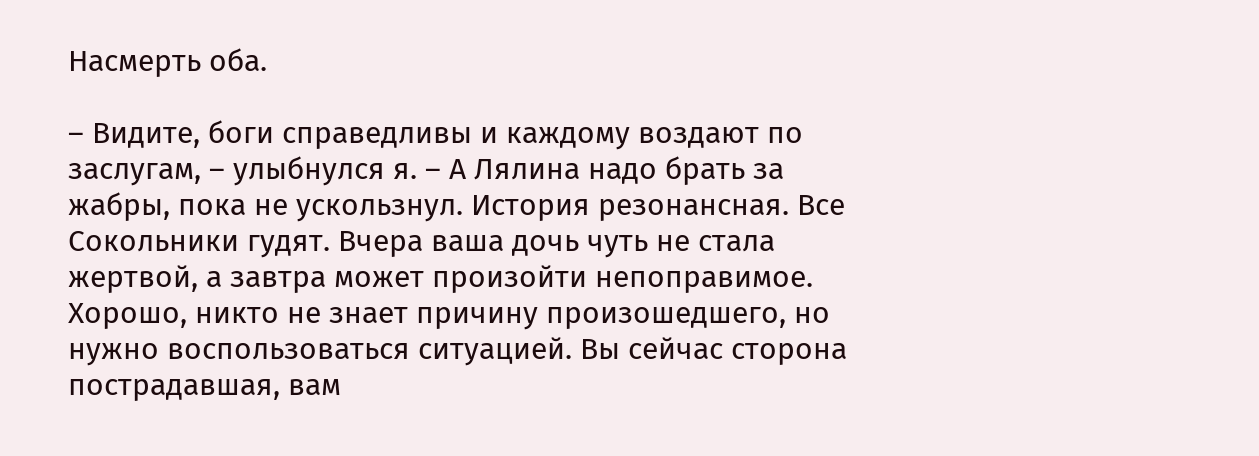Насмерть оба.

– Видите, боги справедливы и каждому воздают по заслугам, – улыбнулся я. – А Лялина надо брать за жабры, пока не ускользнул. История резонансная. Все Сокольники гудят. Вчера ваша дочь чуть не стала жертвой, а завтра может произойти непоправимое. Хорошо, никто не знает причину произошедшего, но нужно воспользоваться ситуацией. Вы сейчас сторона пострадавшая, вам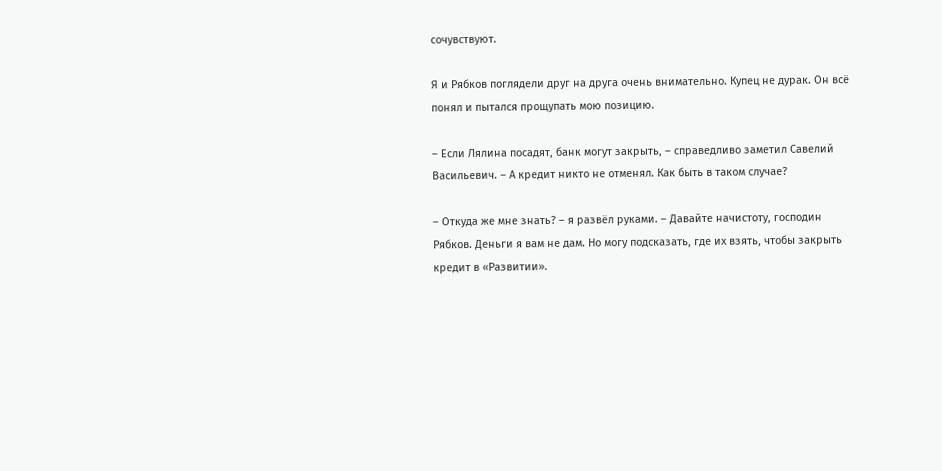сочувствуют.

Я и Рябков поглядели друг на друга очень внимательно. Купец не дурак. Он всё понял и пытался прощупать мою позицию.

– Если Лялина посадят, банк могут закрыть, – справедливо заметил Савелий Васильевич. – А кредит никто не отменял. Как быть в таком случае?

– Откуда же мне знать? – я развёл руками. – Давайте начистоту, господин Рябков. Деньги я вам не дам. Но могу подсказать, где их взять, чтобы закрыть кредит в «Развитии».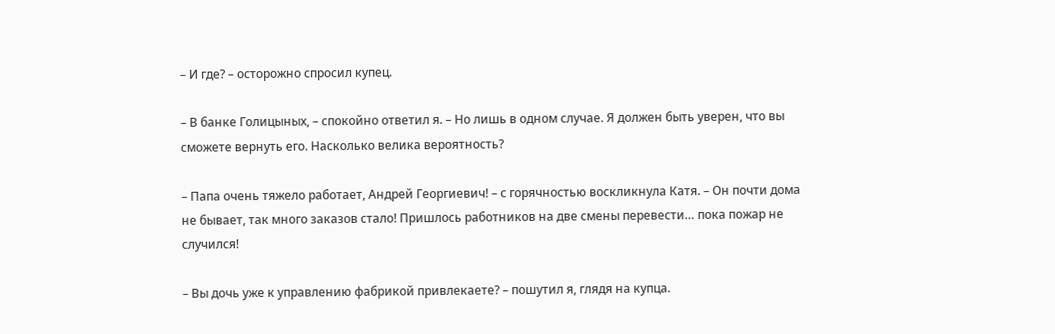– И где? – осторожно спросил купец.

– В банке Голицыных, – спокойно ответил я. – Но лишь в одном случае. Я должен быть уверен, что вы сможете вернуть его. Насколько велика вероятность?

– Папа очень тяжело работает, Андрей Георгиевич! – с горячностью воскликнула Катя. – Он почти дома не бывает, так много заказов стало! Пришлось работников на две смены перевести… пока пожар не случился!

– Вы дочь уже к управлению фабрикой привлекаете? – пошутил я, глядя на купца.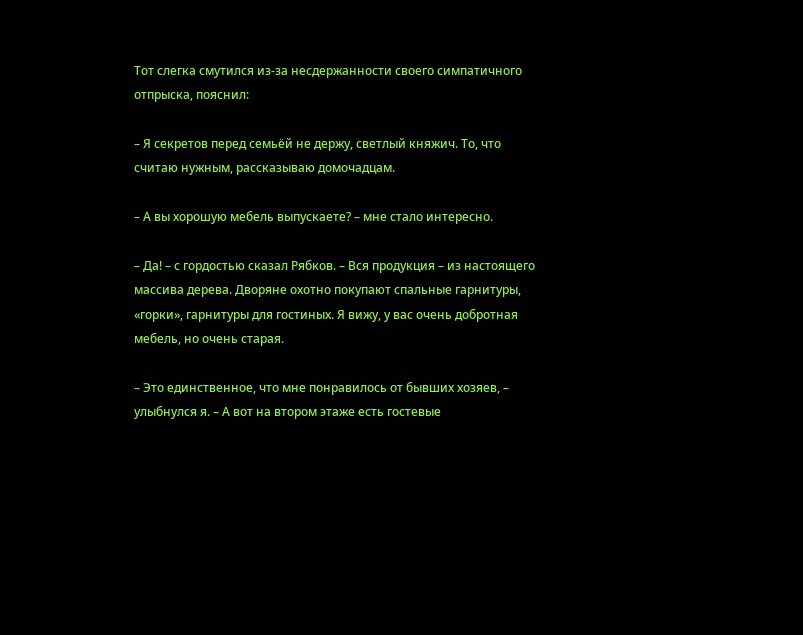Тот слегка смутился из-за несдержанности своего симпатичного отпрыска, пояснил:

– Я секретов перед семьёй не держу, светлый княжич. То, что считаю нужным, рассказываю домочадцам.

– А вы хорошую мебель выпускаете? – мне стало интересно.

– Да! – с гордостью сказал Рябков. – Вся продукция – из настоящего массива дерева. Дворяне охотно покупают спальные гарнитуры, «горки», гарнитуры для гостиных. Я вижу, у вас очень добротная мебель, но очень старая.

– Это единственное, что мне понравилось от бывших хозяев, – улыбнулся я. – А вот на втором этаже есть гостевые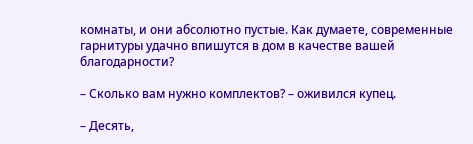комнаты, и они абсолютно пустые. Как думаете, современные гарнитуры удачно впишутся в дом в качестве вашей благодарности?

– Сколько вам нужно комплектов? – оживился купец.

– Десять,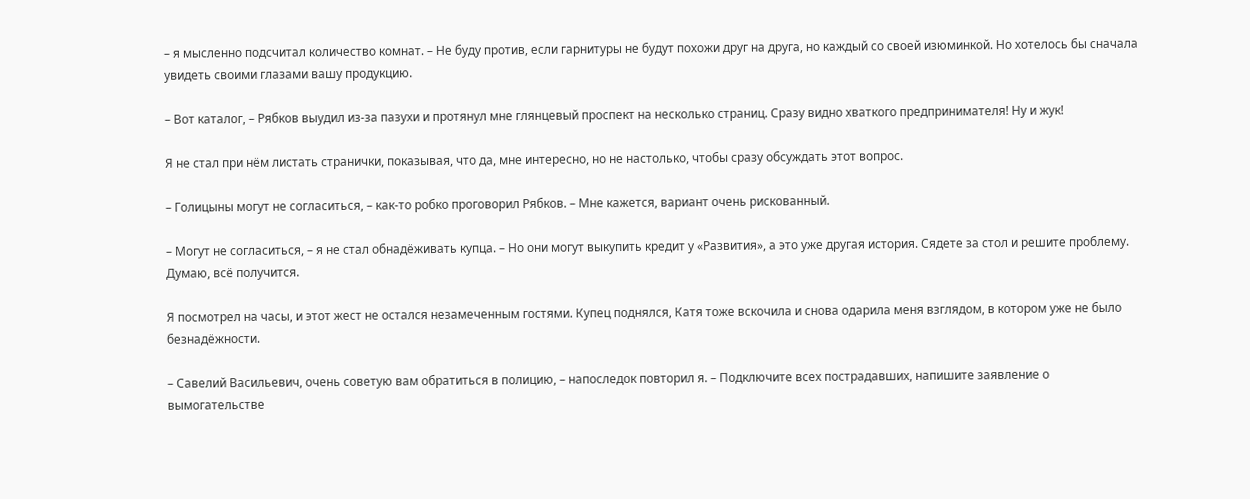– я мысленно подсчитал количество комнат. – Не буду против, если гарнитуры не будут похожи друг на друга, но каждый со своей изюминкой. Но хотелось бы сначала увидеть своими глазами вашу продукцию.

– Вот каталог, – Рябков выудил из-за пазухи и протянул мне глянцевый проспект на несколько страниц. Сразу видно хваткого предпринимателя! Ну и жук!

Я не стал при нём листать странички, показывая, что да, мне интересно, но не настолько, чтобы сразу обсуждать этот вопрос.

– Голицыны могут не согласиться, – как-то робко проговорил Рябков. – Мне кажется, вариант очень рискованный.

– Могут не согласиться, – я не стал обнадёживать купца. – Но они могут выкупить кредит у «Развития», а это уже другая история. Сядете за стол и решите проблему. Думаю, всё получится.

Я посмотрел на часы, и этот жест не остался незамеченным гостями. Купец поднялся, Катя тоже вскочила и снова одарила меня взглядом, в котором уже не было безнадёжности.

– Савелий Васильевич, очень советую вам обратиться в полицию, – напоследок повторил я. – Подключите всех пострадавших, напишите заявление о вымогательстве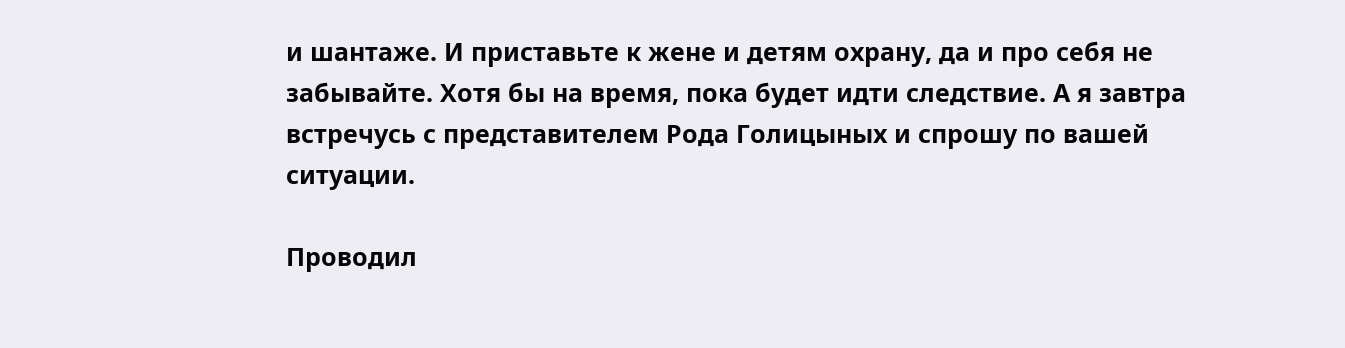и шантаже. И приставьте к жене и детям охрану, да и про себя не забывайте. Хотя бы на время, пока будет идти следствие. А я завтра встречусь с представителем Рода Голицыных и спрошу по вашей ситуации.

Проводил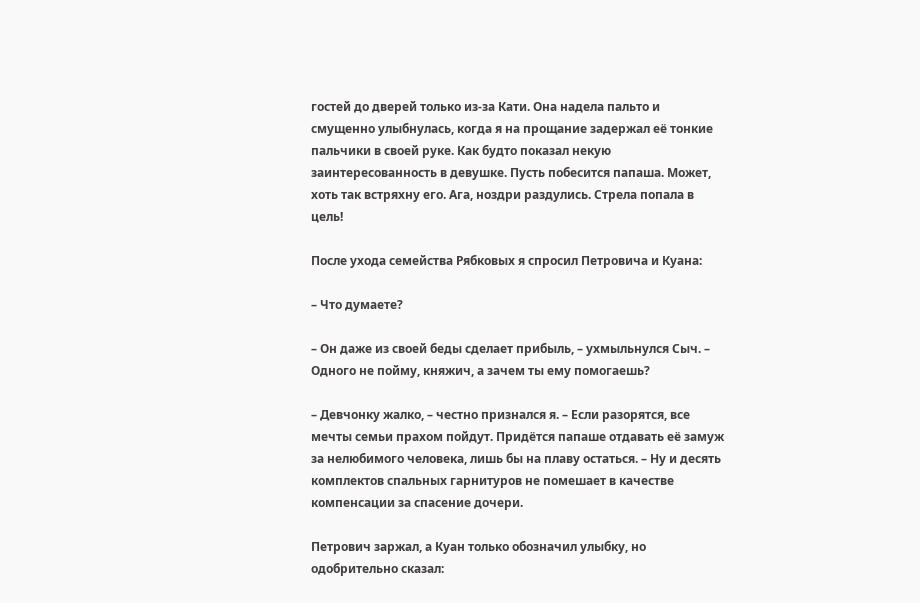гостей до дверей только из-за Кати. Она надела пальто и смущенно улыбнулась, когда я на прощание задержал её тонкие пальчики в своей руке. Как будто показал некую заинтересованность в девушке. Пусть побесится папаша. Может, хоть так встряхну его. Ага, ноздри раздулись. Стрела попала в цель!

После ухода семейства Рябковых я спросил Петровича и Куана:

– Что думаете?

– Он даже из своей беды сделает прибыль, – ухмыльнулся Сыч. – Одного не пойму, княжич, а зачем ты ему помогаешь?

– Девчонку жалко, – честно признался я. – Если разорятся, все мечты семьи прахом пойдут. Придётся папаше отдавать её замуж за нелюбимого человека, лишь бы на плаву остаться. – Ну и десять комплектов спальных гарнитуров не помешает в качестве компенсации за спасение дочери.

Петрович заржал, а Куан только обозначил улыбку, но одобрительно сказал: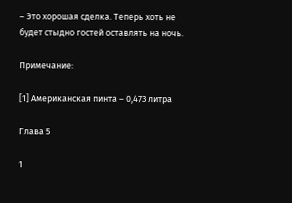– Это хорошая сделка. Теперь хоть не будет стыдно гостей оставлять на ночь.

Примечание:

[1] Американская пинта – 0,473 литра

Глава 5

1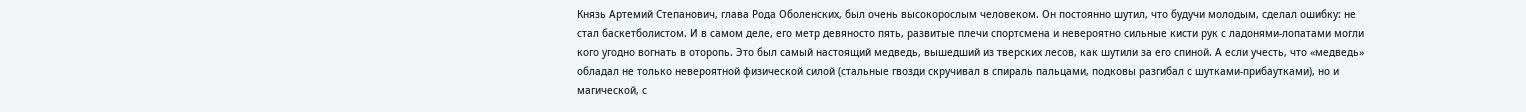Князь Артемий Степанович, глава Рода Оболенских, был очень высокорослым человеком. Он постоянно шутил, что будучи молодым, сделал ошибку: не стал баскетболистом. И в самом деле, его метр девяносто пять, развитые плечи спортсмена и невероятно сильные кисти рук с ладонями-лопатами могли кого угодно вогнать в оторопь. Это был самый настоящий медведь, вышедший из тверских лесов, как шутили за его спиной. А если учесть, что «медведь» обладал не только невероятной физической силой (стальные гвозди скручивал в спираль пальцами, подковы разгибал с шутками-прибаутками), но и магической, с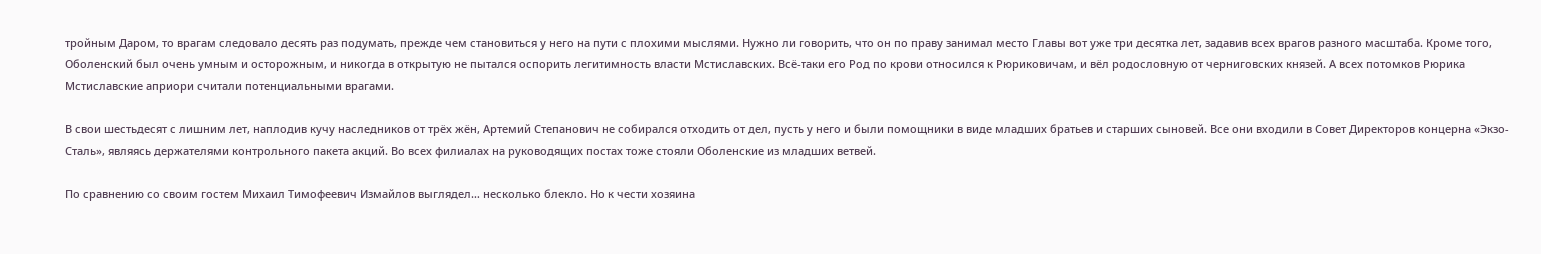тройным Даром, то врагам следовало десять раз подумать, прежде чем становиться у него на пути с плохими мыслями. Нужно ли говорить, что он по праву занимал место Главы вот уже три десятка лет, задавив всех врагов разного масштаба. Кроме того, Оболенский был очень умным и осторожным, и никогда в открытую не пытался оспорить легитимность власти Мстиславских. Всё-таки его Род по крови относился к Рюриковичам, и вёл родословную от черниговских князей. А всех потомков Рюрика Мстиславские априори считали потенциальными врагами.

В свои шестьдесят с лишним лет, наплодив кучу наследников от трёх жён, Артемий Степанович не собирался отходить от дел, пусть у него и были помощники в виде младших братьев и старших сыновей. Все они входили в Совет Директоров концерна «Экзо-Сталь», являясь держателями контрольного пакета акций. Во всех филиалах на руководящих постах тоже стояли Оболенские из младших ветвей.

По сравнению со своим гостем Михаил Тимофеевич Измайлов выглядел… несколько блекло. Но к чести хозяина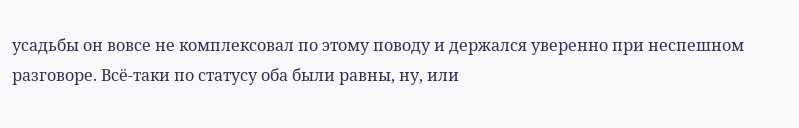усадьбы он вовсе не комплексовал по этому поводу и держался уверенно при неспешном разговоре. Всё-таки по статусу оба были равны, ну, или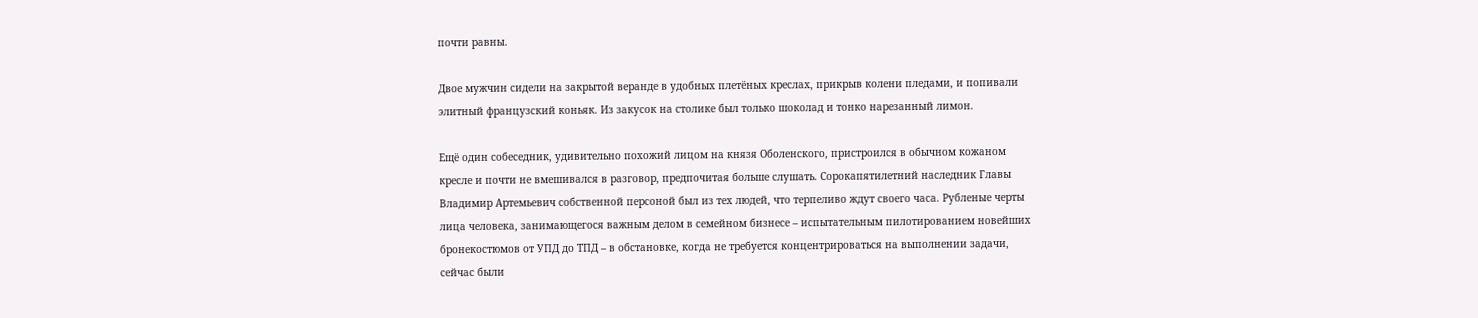почти равны.

Двое мужчин сидели на закрытой веранде в удобных плетёных креслах, прикрыв колени пледами, и попивали элитный французский коньяк. Из закусок на столике был только шоколад и тонко нарезанный лимон.

Ещё один собеседник, удивительно похожий лицом на князя Оболенского, пристроился в обычном кожаном кресле и почти не вмешивался в разговор, предпочитая больше слушать. Сорокапятилетний наследник Главы Владимир Артемьевич собственной персоной был из тех людей, что терпеливо ждут своего часа. Рубленые черты лица человека, занимающегося важным делом в семейном бизнесе – испытательным пилотированием новейших бронекостюмов от УПД до ТПД – в обстановке, когда не требуется концентрироваться на выполнении задачи, сейчас были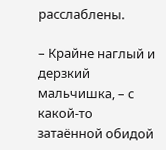расслаблены.

– Крайне наглый и дерзкий мальчишка, – с какой-то затаённой обидой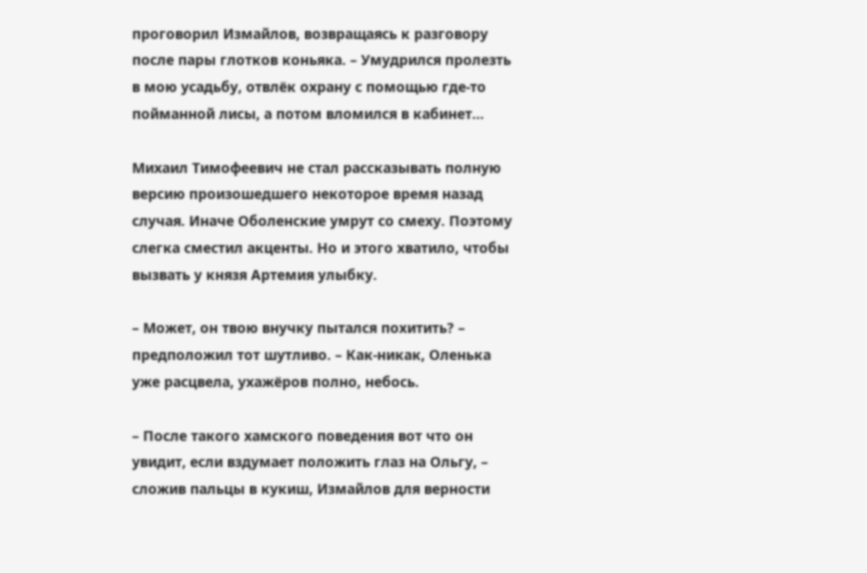проговорил Измайлов, возвращаясь к разговору после пары глотков коньяка. – Умудрился пролезть в мою усадьбу, отвлёк охрану с помощью где-то пойманной лисы, а потом вломился в кабинет…

Михаил Тимофеевич не стал рассказывать полную версию произошедшего некоторое время назад случая. Иначе Оболенские умрут со смеху. Поэтому слегка сместил акценты. Но и этого хватило, чтобы вызвать у князя Артемия улыбку.

– Может, он твою внучку пытался похитить? – предположил тот шутливо. – Как-никак, Оленька уже расцвела, ухажёров полно, небось.

– После такого хамского поведения вот что он увидит, если вздумает положить глаз на Ольгу, – сложив пальцы в кукиш, Измайлов для верности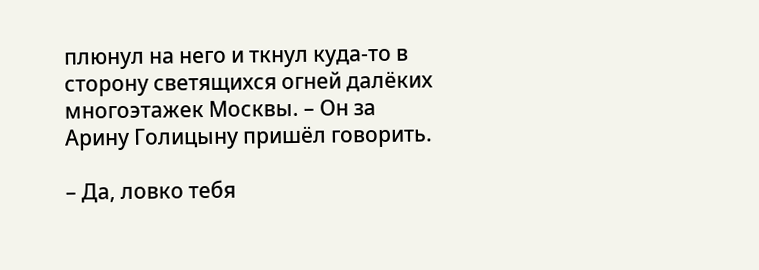плюнул на него и ткнул куда-то в сторону светящихся огней далёких многоэтажек Москвы. – Он за Арину Голицыну пришёл говорить.

– Да, ловко тебя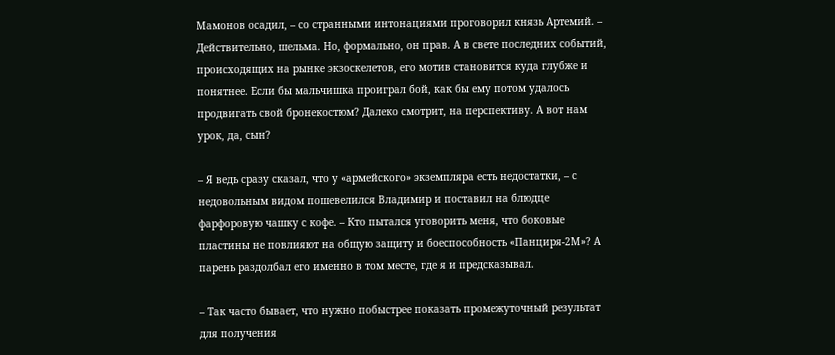Мамонов осадил, – со странными интонациями проговорил князь Артемий. – Действительно, шельма. Но, формально, он прав. А в свете последних событий, происходящих на рынке экзоскелетов, его мотив становится куда глубже и понятнее. Если бы мальчишка проиграл бой, как бы ему потом удалось продвигать свой бронекостюм? Далеко смотрит, на перспективу. А вот нам урок, да, сын?

– Я ведь сразу сказал, что у «армейского» экземпляра есть недостатки, – с недовольным видом пошевелился Владимир и поставил на блюдце фарфоровую чашку с кофе. – Кто пытался уговорить меня, что боковые пластины не повлияют на общую защиту и боеспособность «Панциря-2М»? А парень раздолбал его именно в том месте, где я и предсказывал.

– Так часто бывает, что нужно побыстрее показать промежуточный результат для получения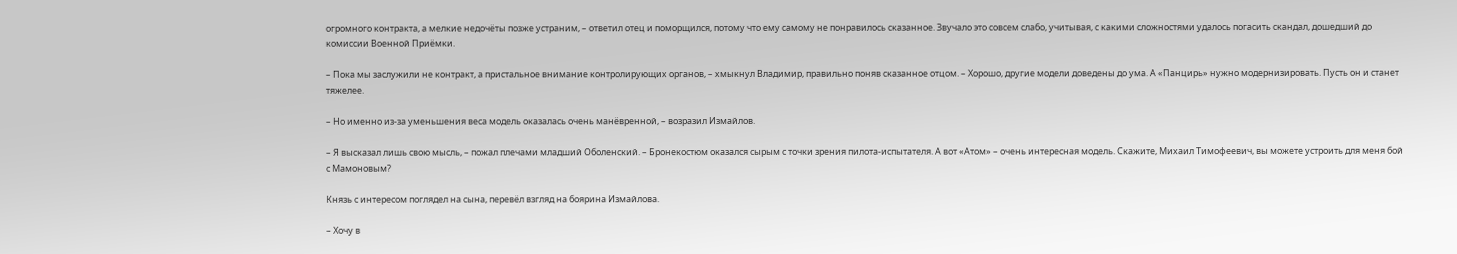огромного контракта, а мелкие недочёты позже устраним, – ответил отец и поморщился, потому что ему самому не понравилось сказанное. Звучало это совсем слабо, учитывая, с какими сложностями удалось погасить скандал, дошедший до комиссии Военной Приёмки.

– Пока мы заслужили не контракт, а пристальное внимание контролирующих органов, – хмыкнул Владимир, правильно поняв сказанное отцом. – Хорошо, другие модели доведены до ума. А «Панцирь» нужно модернизировать. Пусть он и станет тяжелее.

– Но именно из-за уменьшения веса модель оказалась очень манёвренной, – возразил Измайлов.

– Я высказал лишь свою мысль, – пожал плечами младший Оболенский. – Бронекостюм оказался сырым с точки зрения пилота-испытателя. А вот «Атом» – очень интересная модель. Скажите, Михаил Тимофеевич, вы можете устроить для меня бой с Мамоновым?

Князь с интересом поглядел на сына, перевёл взгляд на боярина Измайлова.

– Хочу в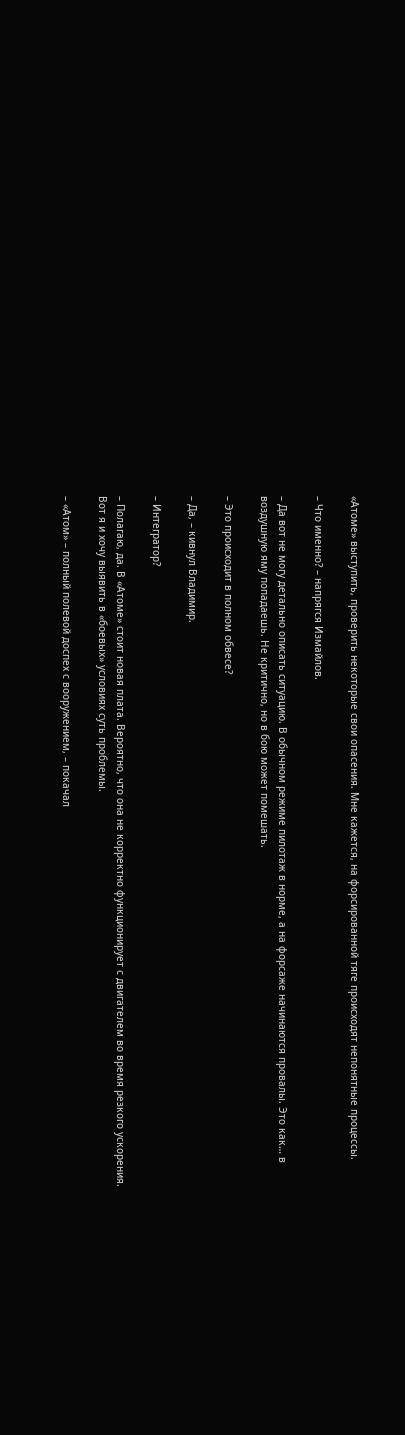«Атоме» выступить, проверить некоторые свои опасения. Мне кажется, на форсированной тяге происходят непонятные процессы.

– Что именно? – напрягся Измайлов.

– Да вот не могу детально описать ситуацию. В обычном режиме пилотаж в норме, а на форсаже начинаются провалы. Это как… в воздушную яму попадаешь. Не критично, но в бою может помешать.

– Это происходит в полном обвесе?

– Да, – кивнул Владимир.

– Интегратор?

– Полагаю, да. В «Атоме» стоит новая плата. Вероятно, что она не корректно функционирует с двигателем во время резкого ускорения. Вот я и хочу выявить в «боевых» условиях суть проблемы.

– «Атом» – полный полевой доспех с вооружением, – покачал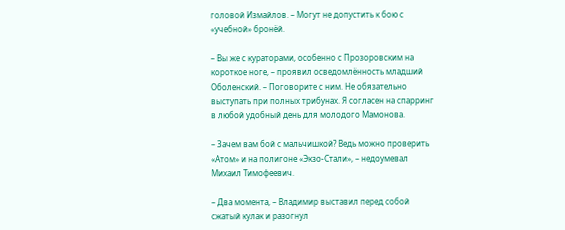головой Измайлов. – Могут не допустить к бою с «учебной» бронёй.

– Вы же с кураторами, особенно с Прозоровским на короткое ноге, – проявил осведомлённость младший Оболенский. – Поговорите с ним. Не обязательно выступать при полных трибунах. Я согласен на спарринг в любой удобный день для молодого Мамонова.

– Зачем вам бой с мальчишкой? Ведь можно проверить «Атом» и на полигоне «Экзо-Стали», – недоумевал Михаил Тимофеевич.

– Два момента, – Владимир выставил перед собой сжатый кулак и разогнул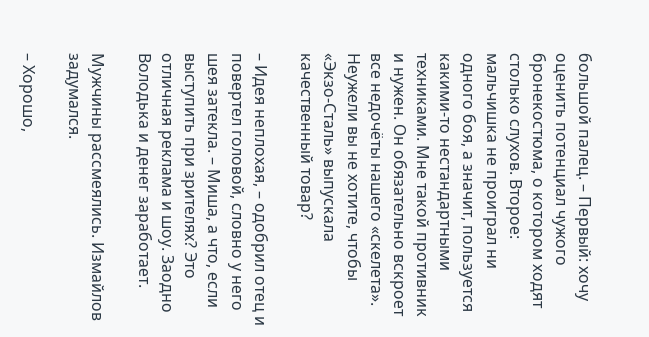большой палец. – Первый: хочу оценить потенциал чужого бронекостюма, о котором ходят столько слухов. Второе: мальчишка не проиграл ни одного боя, а значит, пользуется какими-то нестандартными техниками. Мне такой противник и нужен. Он обязательно вскроет все недочёты нашего «скелета». Неужели вы не хотите, чтобы «Экзо-Сталь» выпускала качественный товар?

– Идея неплохая, – одобрил отец и повертел головой, словно у него шея затекла. – Миша, а что, если выступить при зрителях? Это отличная реклама и шоу. Заодно Володька и денег заработает.

Мужчины рассмеялись. Измайлов задумался.

– Хорошо,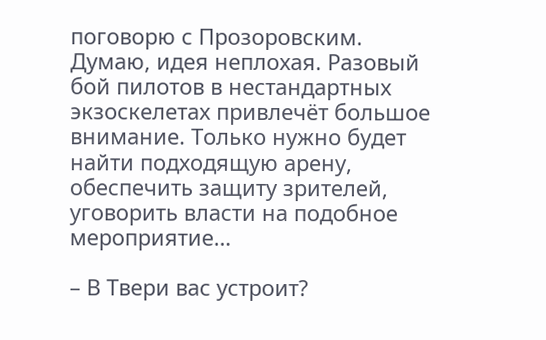поговорю с Прозоровским. Думаю, идея неплохая. Разовый бой пилотов в нестандартных экзоскелетах привлечёт большое внимание. Только нужно будет найти подходящую арену, обеспечить защиту зрителей, уговорить власти на подобное мероприятие…

– В Твери вас устроит?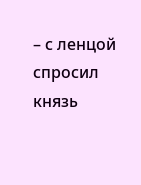– с ленцой спросил князь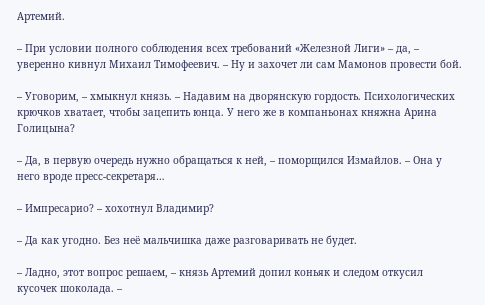Артемий.

– При условии полного соблюдения всех требований «Железной Лиги» – да, – уверенно кивнул Михаил Тимофеевич. – Ну и захочет ли сам Мамонов провести бой.

– Уговорим, – хмыкнул князь. – Надавим на дворянскую гордость. Психологических крючков хватает, чтобы зацепить юнца. У него же в компаньонах княжна Арина Голицына?

– Да, в первую очередь нужно обращаться к ней, – поморщился Измайлов. – Она у него вроде пресс-секретаря…

– Импресарио? – хохотнул Владимир?

– Да как угодно. Без неё мальчишка даже разговаривать не будет.

– Ладно, этот вопрос решаем, – князь Артемий допил коньяк и следом откусил кусочек шоколада. –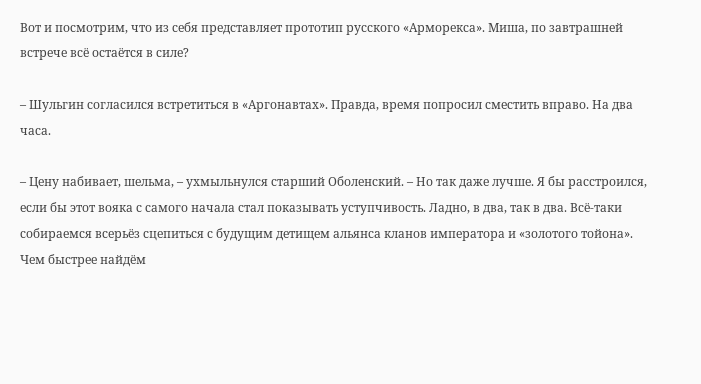Вот и посмотрим, что из себя представляет прототип русского «Арморекса». Миша, по завтрашней встрече всё остаётся в силе?

– Шульгин согласился встретиться в «Аргонавтах». Правда, время попросил сместить вправо. На два часа.

– Цену набивает, шельма, – ухмыльнулся старший Оболенский. – Но так даже лучше. Я бы расстроился, если бы этот вояка с самого начала стал показывать уступчивость. Ладно, в два, так в два. Всё-таки собираемся всерьёз сцепиться с будущим детищем альянса кланов императора и «золотого тойона». Чем быстрее найдём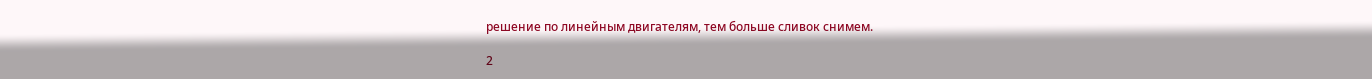решение по линейным двигателям, тем больше сливок снимем.

2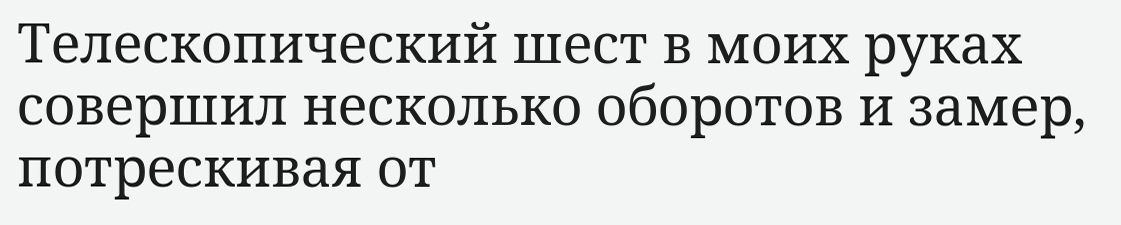Телескопический шест в моих руках совершил несколько оборотов и замер, потрескивая от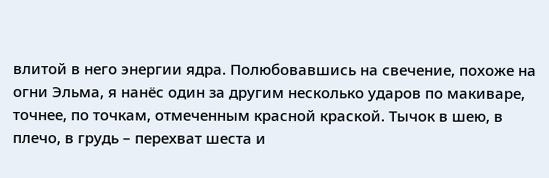влитой в него энергии ядра. Полюбовавшись на свечение, похоже на огни Эльма, я нанёс один за другим несколько ударов по макиваре, точнее, по точкам, отмеченным красной краской. Тычок в шею, в плечо, в грудь – перехват шеста и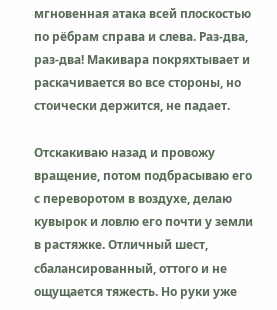мгновенная атака всей плоскостью по рёбрам справа и слева. Раз-два, раз-два! Макивара покряхтывает и раскачивается во все стороны, но стоически держится, не падает.

Отскакиваю назад и провожу вращение, потом подбрасываю его с переворотом в воздухе, делаю кувырок и ловлю его почти у земли в растяжке. Отличный шест, сбалансированный, оттого и не ощущается тяжесть. Но руки уже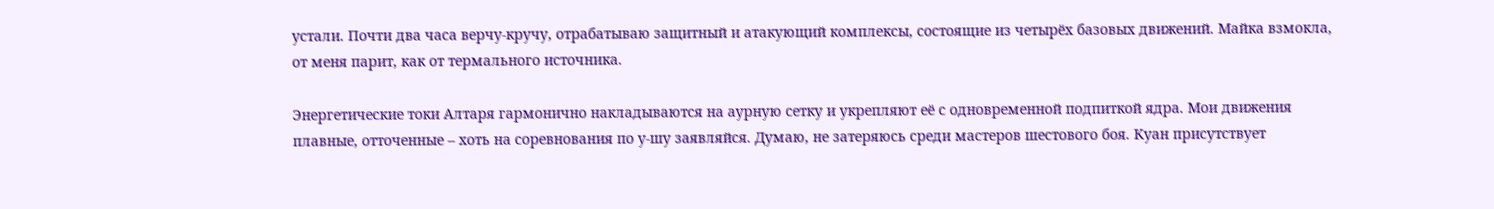устали. Почти два часа верчу-кручу, отрабатываю защитный и атакующий комплексы, состоящие из четырёх базовых движений. Майка взмокла, от меня парит, как от термального источника.

Энергетические токи Алтаря гармонично накладываются на аурную сетку и укрепляют её с одновременной подпиткой ядра. Мои движения плавные, отточенные – хоть на соревнования по у-шу заявляйся. Думаю, не затеряюсь среди мастеров шестового боя. Куан присутствует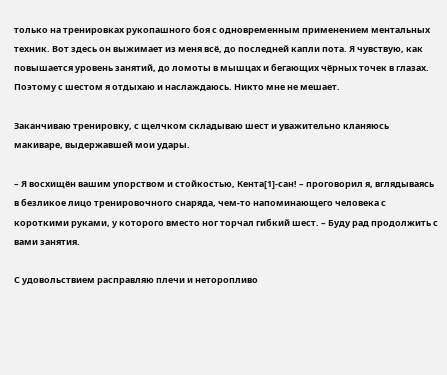только на тренировках рукопашного боя с одновременным применением ментальных техник. Вот здесь он выжимает из меня всё, до последней капли пота. Я чувствую, как повышается уровень занятий, до ломоты в мышцах и бегающих чёрных точек в глазах. Поэтому с шестом я отдыхаю и наслаждаюсь. Никто мне не мешает.

Заканчиваю тренировку, с щелчком складываю шест и уважительно кланяюсь макиваре, выдержавшей мои удары.

– Я восхищён вашим упорством и стойкостью, Кента[1]-сан! – проговорил я, вглядываясь в безликое лицо тренировочного снаряда, чем-то напоминающего человека с короткими руками, у которого вместо ног торчал гибкий шест. – Буду рад продолжить с вами занятия.

С удовольствием расправляю плечи и неторопливо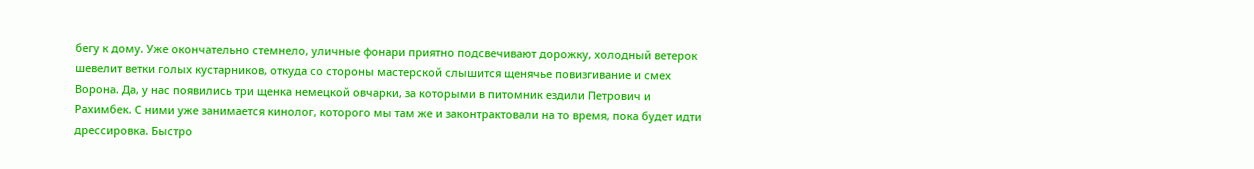бегу к дому. Уже окончательно стемнело, уличные фонари приятно подсвечивают дорожку, холодный ветерок шевелит ветки голых кустарников, откуда со стороны мастерской слышится щенячье повизгивание и смех Ворона. Да, у нас появились три щенка немецкой овчарки, за которыми в питомник ездили Петрович и Рахимбек. С ними уже занимается кинолог, которого мы там же и законтрактовали на то время, пока будет идти дрессировка. Быстро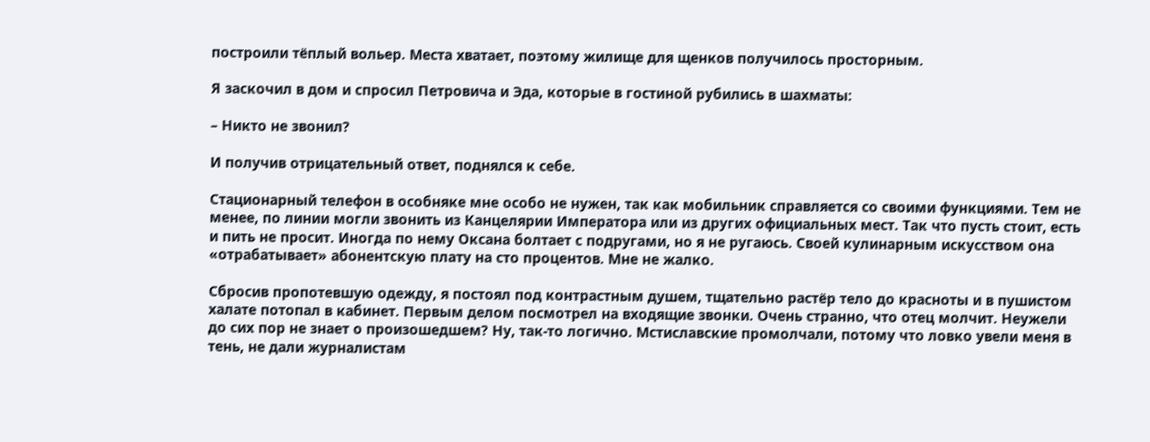построили тёплый вольер. Места хватает, поэтому жилище для щенков получилось просторным.

Я заскочил в дом и спросил Петровича и Эда, которые в гостиной рубились в шахматы:

– Никто не звонил?

И получив отрицательный ответ, поднялся к себе.

Стационарный телефон в особняке мне особо не нужен, так как мобильник справляется со своими функциями. Тем не менее, по линии могли звонить из Канцелярии Императора или из других официальных мест. Так что пусть стоит, есть и пить не просит. Иногда по нему Оксана болтает с подругами, но я не ругаюсь. Своей кулинарным искусством она «отрабатывает» абонентскую плату на сто процентов. Мне не жалко.

Сбросив пропотевшую одежду, я постоял под контрастным душем, тщательно растёр тело до красноты и в пушистом халате потопал в кабинет. Первым делом посмотрел на входящие звонки. Очень странно, что отец молчит. Неужели до сих пор не знает о произошедшем? Ну, так-то логично. Мстиславские промолчали, потому что ловко увели меня в тень, не дали журналистам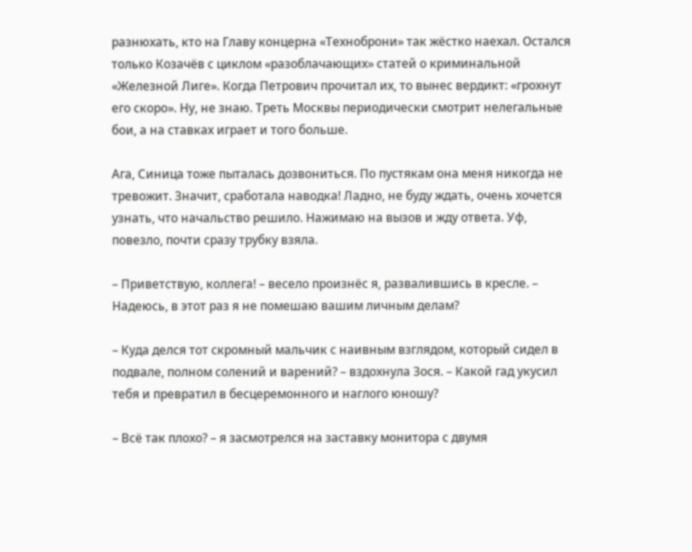разнюхать, кто на Главу концерна «Техноброни» так жёстко наехал. Остался только Козачёв с циклом «разоблачающих» статей о криминальной «Железной Лиге». Когда Петрович прочитал их, то вынес вердикт: «грохнут его скоро». Ну, не знаю. Треть Москвы периодически смотрит нелегальные бои, а на ставках играет и того больше.

Ага, Синица тоже пыталась дозвониться. По пустякам она меня никогда не тревожит. Значит, сработала наводка! Ладно, не буду ждать, очень хочется узнать, что начальство решило. Нажимаю на вызов и жду ответа. Уф, повезло, почти сразу трубку взяла.

– Приветствую, коллега! – весело произнёс я, развалившись в кресле. – Надеюсь, в этот раз я не помешаю вашим личным делам?

– Куда делся тот скромный мальчик с наивным взглядом, который сидел в подвале, полном солений и варений? – вздохнула Зося. – Какой гад укусил тебя и превратил в бесцеремонного и наглого юношу?

– Всё так плохо? – я засмотрелся на заставку монитора с двумя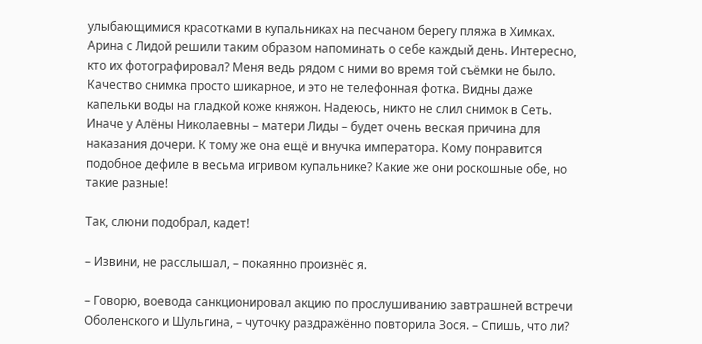улыбающимися красотками в купальниках на песчаном берегу пляжа в Химках. Арина с Лидой решили таким образом напоминать о себе каждый день. Интересно, кто их фотографировал? Меня ведь рядом с ними во время той съёмки не было. Качество снимка просто шикарное, и это не телефонная фотка. Видны даже капельки воды на гладкой коже княжон. Надеюсь, никто не слил снимок в Сеть. Иначе у Алёны Николаевны – матери Лиды – будет очень веская причина для наказания дочери. К тому же она ещё и внучка императора. Кому понравится подобное дефиле в весьма игривом купальнике? Какие же они роскошные обе, но такие разные!

Так, слюни подобрал, кадет!

– Извини, не расслышал, – покаянно произнёс я.

– Говорю, воевода санкционировал акцию по прослушиванию завтрашней встречи Оболенского и Шульгина, – чуточку раздражённо повторила Зося. – Спишь, что ли?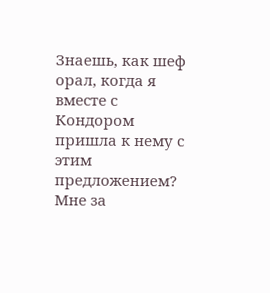Знаешь, как шеф орал, когда я вместе с Кондором пришла к нему с этим предложением? Мне за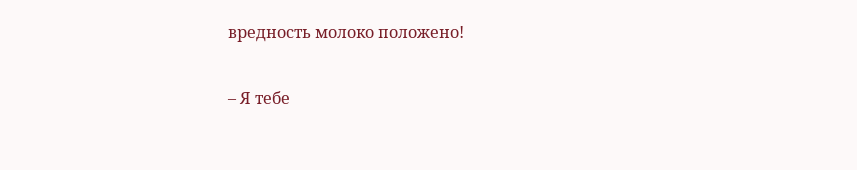вредность молоко положено!

– Я тебе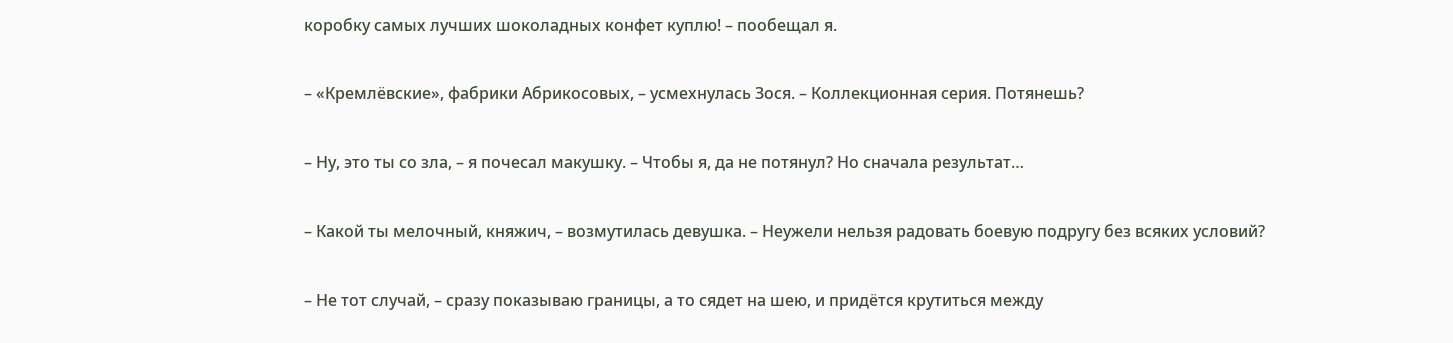коробку самых лучших шоколадных конфет куплю! – пообещал я.

– «Кремлёвские», фабрики Абрикосовых, – усмехнулась Зося. – Коллекционная серия. Потянешь?

– Ну, это ты со зла, – я почесал макушку. – Чтобы я, да не потянул? Но сначала результат…

– Какой ты мелочный, княжич, – возмутилась девушка. – Неужели нельзя радовать боевую подругу без всяких условий?

– Не тот случай, – сразу показываю границы, а то сядет на шею, и придётся крутиться между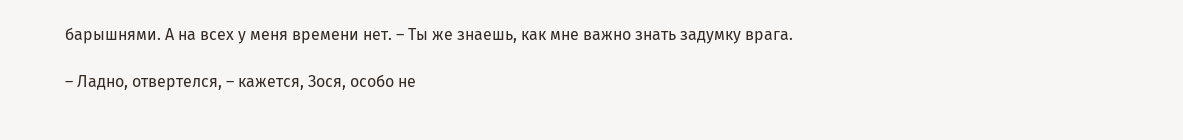барышнями. А на всех у меня времени нет. – Ты же знаешь, как мне важно знать задумку врага.

– Ладно, отвертелся, – кажется, Зося, особо не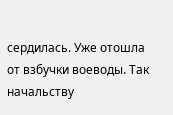сердилась. Уже отошла от взбучки воеводы. Так начальству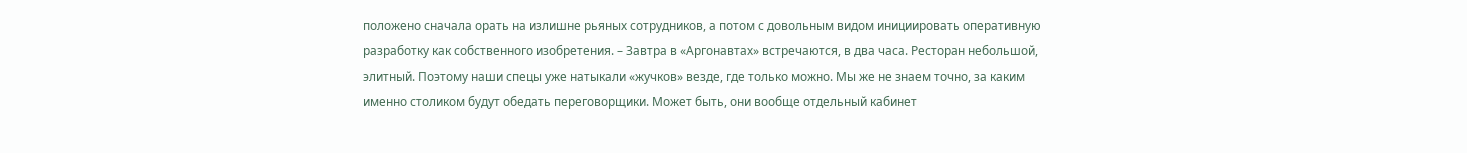положено сначала орать на излишне рьяных сотрудников, а потом с довольным видом инициировать оперативную разработку как собственного изобретения. – Завтра в «Аргонавтах» встречаются, в два часа. Ресторан небольшой, элитный. Поэтому наши спецы уже натыкали «жучков» везде, где только можно. Мы же не знаем точно, за каким именно столиком будут обедать переговорщики. Может быть, они вообще отдельный кабинет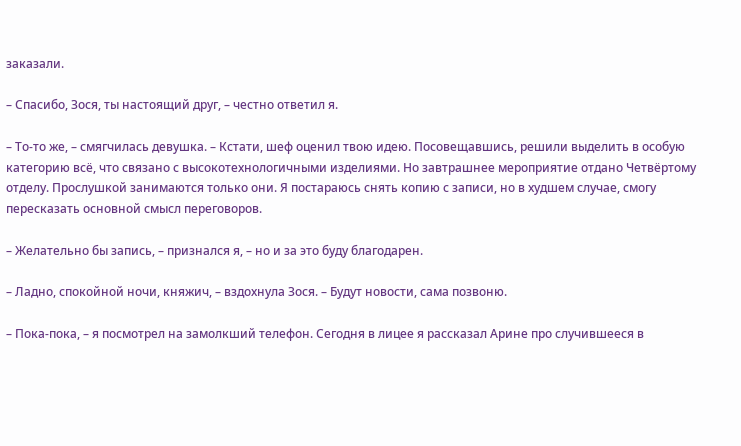заказали.

– Спасибо, Зося, ты настоящий друг, – честно ответил я.

– То-то же, – смягчилась девушка. – Кстати, шеф оценил твою идею. Посовещавшись, решили выделить в особую категорию всё, что связано с высокотехнологичными изделиями. Но завтрашнее мероприятие отдано Четвёртому отделу. Прослушкой занимаются только они. Я постараюсь снять копию с записи, но в худшем случае, смогу пересказать основной смысл переговоров.

– Желательно бы запись, – признался я, – но и за это буду благодарен.

– Ладно, спокойной ночи, княжич, – вздохнула Зося. – Будут новости, сама позвоню.

– Пока-пока, – я посмотрел на замолкший телефон. Сегодня в лицее я рассказал Арине про случившееся в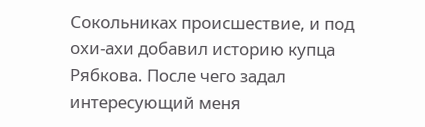Сокольниках происшествие, и под охи-ахи добавил историю купца Рябкова. После чего задал интересующий меня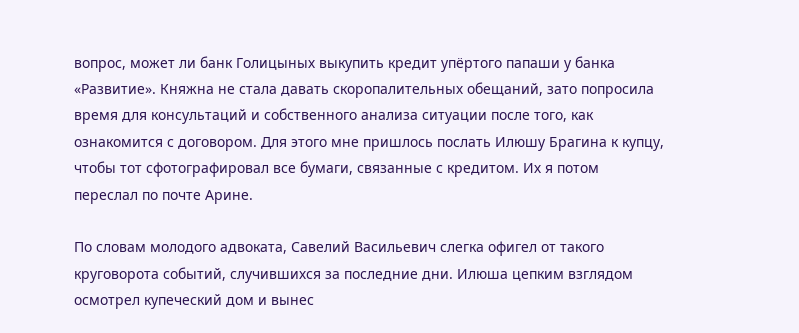вопрос, может ли банк Голицыных выкупить кредит упёртого папаши у банка «Развитие». Княжна не стала давать скоропалительных обещаний, зато попросила время для консультаций и собственного анализа ситуации после того, как ознакомится с договором. Для этого мне пришлось послать Илюшу Брагина к купцу, чтобы тот сфотографировал все бумаги, связанные с кредитом. Их я потом переслал по почте Арине.

По словам молодого адвоката, Савелий Васильевич слегка офигел от такого круговорота событий, случившихся за последние дни. Илюша цепким взглядом осмотрел купеческий дом и вынес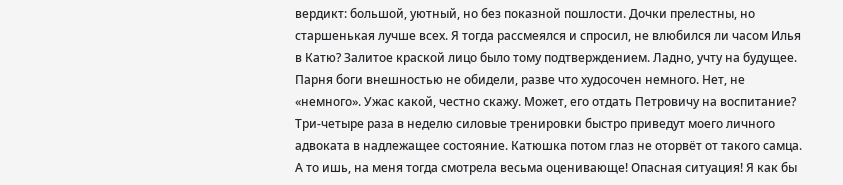вердикт: большой, уютный, но без показной пошлости. Дочки прелестны, но старшенькая лучше всех. Я тогда рассмеялся и спросил, не влюбился ли часом Илья в Катю? Залитое краской лицо было тому подтверждением. Ладно, учту на будущее. Парня боги внешностью не обидели, разве что худосочен немного. Нет, не «немного». Ужас какой, честно скажу. Может, его отдать Петровичу на воспитание? Три-четыре раза в неделю силовые тренировки быстро приведут моего личного адвоката в надлежащее состояние. Катюшка потом глаз не оторвёт от такого самца. А то ишь, на меня тогда смотрела весьма оценивающе! Опасная ситуация! Я как бы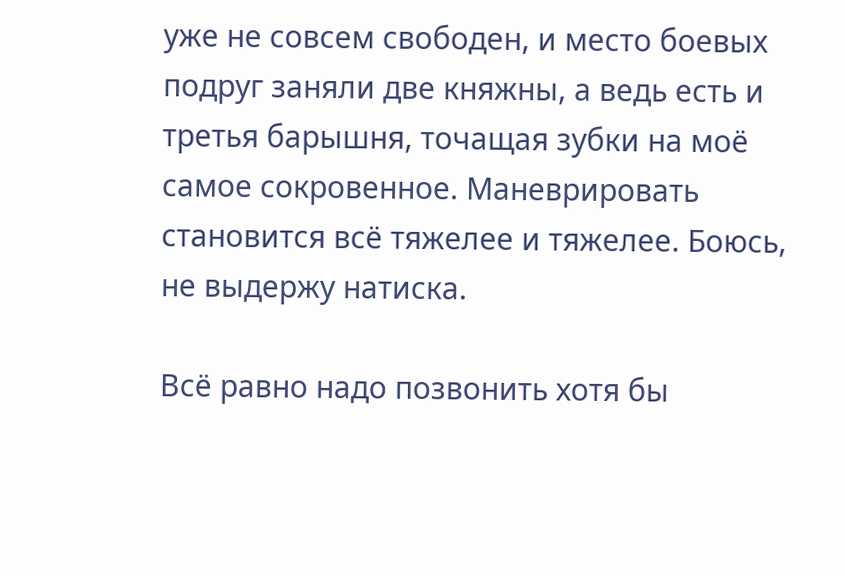уже не совсем свободен, и место боевых подруг заняли две княжны, а ведь есть и третья барышня, точащая зубки на моё самое сокровенное. Маневрировать становится всё тяжелее и тяжелее. Боюсь, не выдержу натиска.

Всё равно надо позвонить хотя бы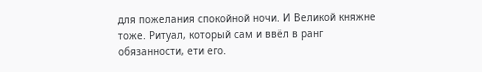для пожелания спокойной ночи. И Великой княжне тоже. Ритуал, который сам и ввёл в ранг обязанности, ети его.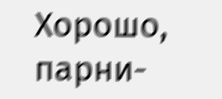Хорошо, парни-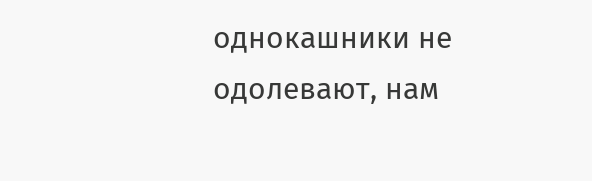однокашники не одолевают, нам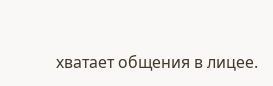хватает общения в лицее.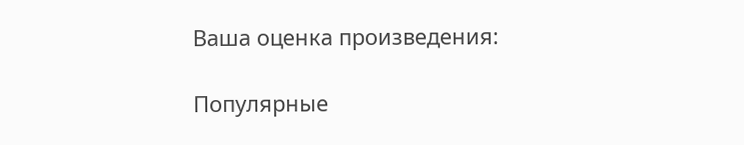Ваша оценка произведения:

Популярные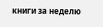книги за неделю